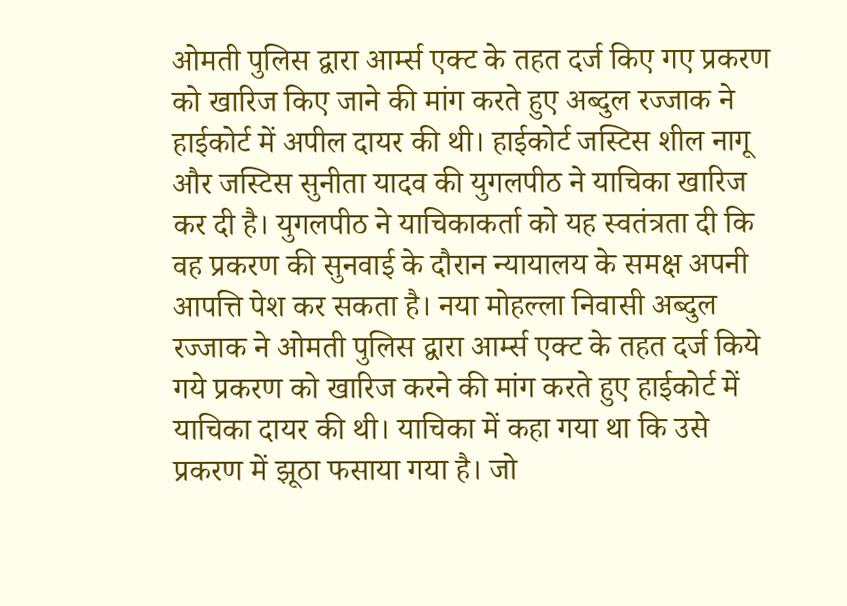ओमती पुलिस द्वारा आर्म्स एक्ट के तहत दर्ज किए गए प्रकरण को खारिज किए जाने की मांग करते हुए अब्दुल रज्जाक ने हाईकोर्ट में अपील दायर की थी। हाईकोर्ट जस्टिस शील नागू और जस्टिस सुनीता यादव की युगलपीठ ने याचिका खारिज कर दी है। युगलपीठ ने याचिकाकर्ता को यह स्वतंत्रता दी कि वह प्रकरण की सुनवाई के दौरान न्यायालय के समक्ष अपनी आपत्ति पेश कर सकता है। नया मोहल्ला निवासी अब्दुल रज्जाक ने ओमती पुलिस द्वारा आर्म्स एक्ट के तहत दर्ज किये गये प्रकरण को खारिज करने की मांग करते हुए हाईकोर्ट में याचिका दायर की थी। याचिका में कहा गया था कि उसे प्रकरण में झूठा फसाया गया है। जो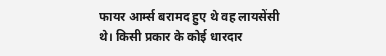फायर आर्म्स बरामद हुए थे वह लायसेंसी थे। किसी प्रकार के कोई धारदार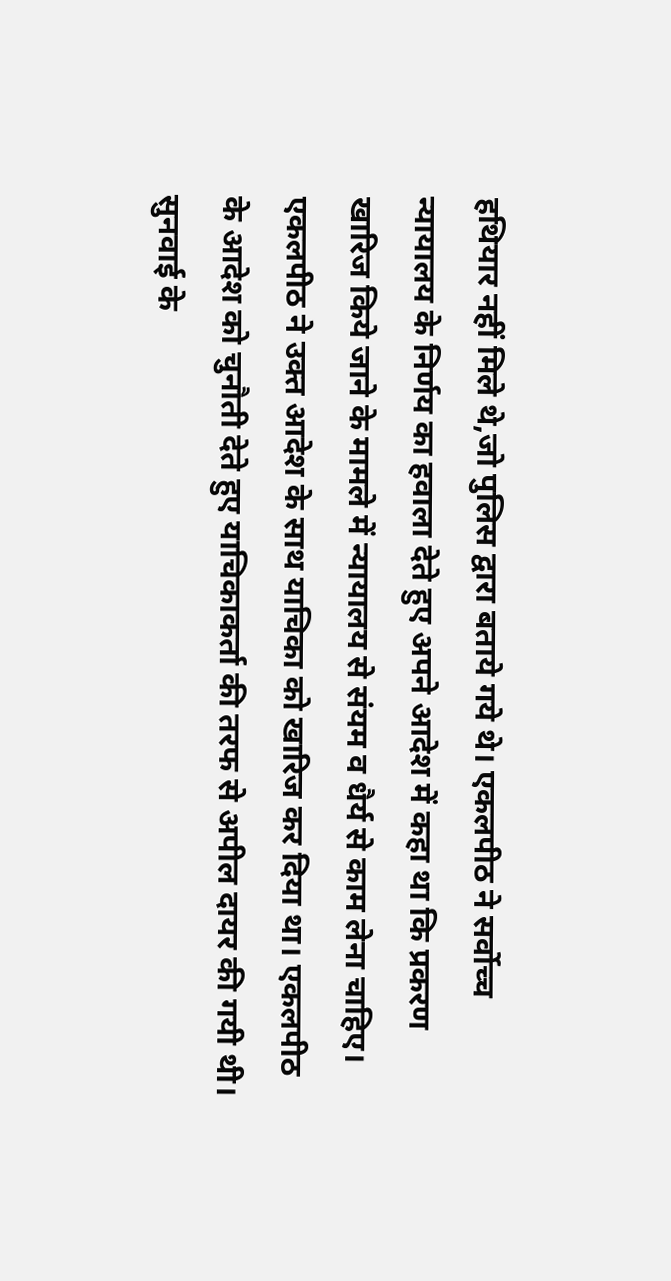हथियार नहीं मिले थे,जो पुलिस द्वारा बताये गये थे। एकलपीठ ने सर्वोच्च न्यायालय के निर्णय का हवाला देते हुए अपने आदेश में कहा था कि प्रकरण खारिज किये जाने के मामले में न्यायालय से संयम व धैर्य से काम लेना चाहिए। एकलपीठ ने उक्त आदेश के साथ याचिका को खारिज कर दिया था। एकलपीठ के आदेश को चुनौती देते हुए याचिकाकर्ता की तरफ से अपील दायर की गयी थी। सुनवाई के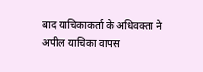बाद याचिकाकर्ता के अधिवक्ता ने अपील याचिका वापस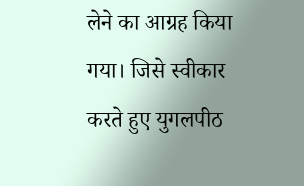लेने का आग्रह किया गया। जिसे स्वीकार करते हुए युगलपीठ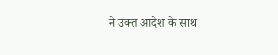ने उक्त आदेश के साथ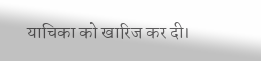याचिका को खारिज कर दी।